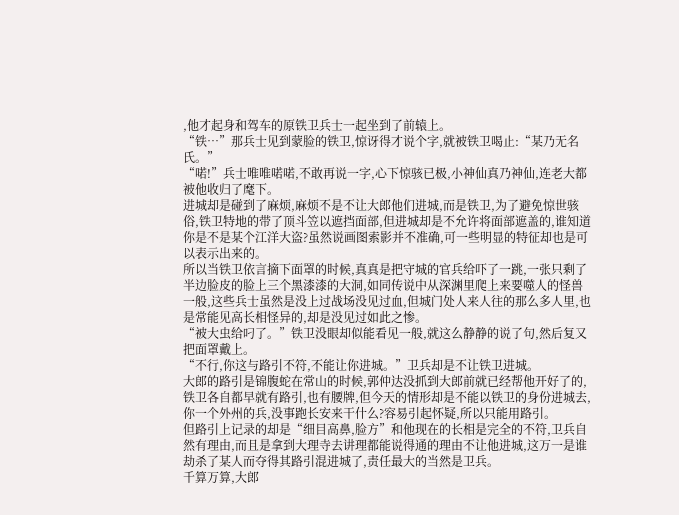,他才起身和驾车的原铁卫兵士一起坐到了前辕上。
“铁…”那兵士见到蒙脸的铁卫,惊讶得才说个字,就被铁卫喝止:“某乃无名氏。”
“喏!”兵士唯唯喏喏,不敢再说一字,心下惊骇已极,小神仙真乃神仙,连老大都被他收归了麾下。
进城却是碰到了麻烦,麻烦不是不让大郎他们进城,而是铁卫,为了避免惊世骇俗,铁卫特地的带了顶斗笠以遮挡面部,但进城却是不允许将面部遮盖的,谁知道你是不是某个江洋大盗?虽然说画图索影并不准确,可一些明显的特征却也是可以表示出来的。
所以当铁卫依言摘下面罩的时候,真真是把守城的官兵给吓了一跳,一张只剩了半边脸皮的脸上三个黑漆漆的大洞,如同传说中从深渊里爬上来要噬人的怪兽一般,这些兵士虽然是没上过战场没见过血,但城门处人来人往的那么多人里,也是常能见高长相怪异的,却是没见过如此之惨。
“被大虫给叼了。”铁卫没眼却似能看见一般,就这么静静的说了句,然后复又把面罩戴上。
“不行,你这与路引不符,不能让你进城。”卫兵却是不让铁卫进城。
大郎的路引是锦腹蛇在常山的时候,郭仲达没抓到大郎前就已经帮他开好了的,铁卫各自都早就有路引,也有腰牌,但今天的情形却是不能以铁卫的身份进城去,你一个外州的兵,没事跑长安来干什么?容易引起怀疑,所以只能用路引。
但路引上记录的却是“细目高鼻,脸方”和他现在的长相是完全的不符,卫兵自然有理由,而且是拿到大理寺去讲理都能说得通的理由不让他进城,这万一是谁劫杀了某人而夺得其路引混进城了,责任最大的当然是卫兵。
千算万算,大郎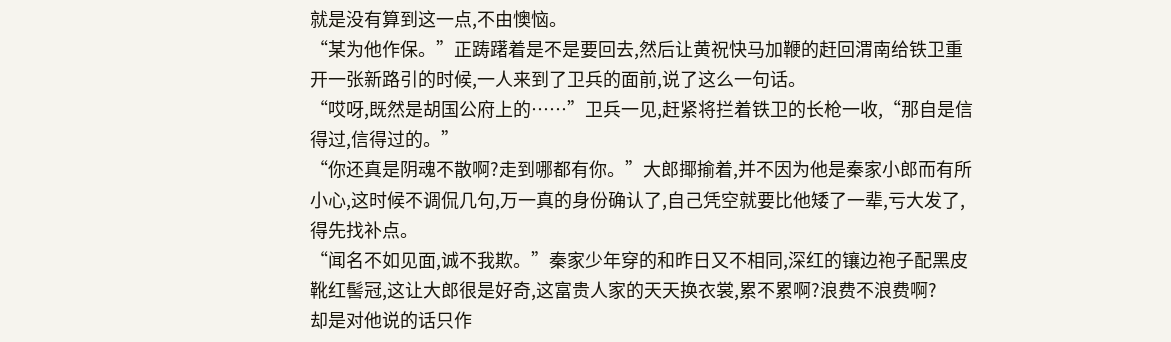就是没有算到这一点,不由懊恼。
“某为他作保。”正踌躇着是不是要回去,然后让黄祝快马加鞭的赶回渭南给铁卫重开一张新路引的时候,一人来到了卫兵的面前,说了这么一句话。
“哎呀,既然是胡国公府上的……”卫兵一见,赶紧将拦着铁卫的长枪一收,“那自是信得过,信得过的。”
“你还真是阴魂不散啊?走到哪都有你。”大郎揶揄着,并不因为他是秦家小郎而有所小心,这时候不调侃几句,万一真的身份确认了,自己凭空就要比他矮了一辈,亏大发了,得先找补点。
“闻名不如见面,诚不我欺。”秦家少年穿的和昨日又不相同,深红的镶边袍子配黑皮靴红髻冠,这让大郎很是好奇,这富贵人家的天天换衣裳,累不累啊?浪费不浪费啊?
却是对他说的话只作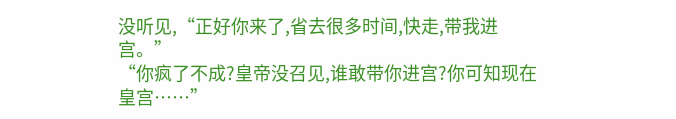没听见,“正好你来了,省去很多时间,快走,带我进宫。”
“你疯了不成?皇帝没召见,谁敢带你进宫?你可知现在皇宫……”